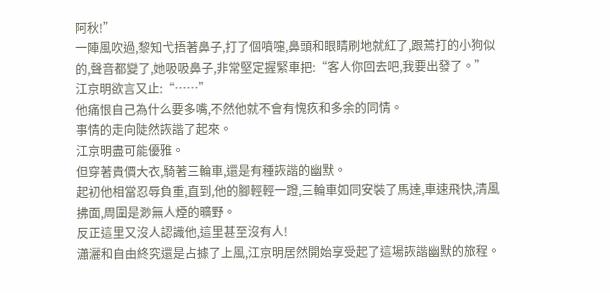阿秋!”
一陣風吹過,黎知弋捂著鼻子,打了個噴嚏,鼻頭和眼睛刷地就紅了,跟蔫打的小狗似的,聲音都變了,她吸吸鼻子,非常堅定握緊車把:“客人你回去吧,我要出發了。”
江京明欲言又止:“……”
他痛恨自己為什么要多嘴,不然他就不會有愧疚和多余的同情。
事情的走向陡然詼諧了起來。
江京明盡可能優雅。
但穿著貴價大衣,騎著三輪車,還是有種詼諧的幽默。
起初他相當忍辱負重,直到,他的腳輕輕一蹬,三輪車如同安裝了馬達,車速飛快,清風拂面,周圍是渺無人煙的曠野。
反正這里又沒人認識他,這里甚至沒有人!
瀟灑和自由終究還是占據了上風,江京明居然開始享受起了這場詼諧幽默的旅程。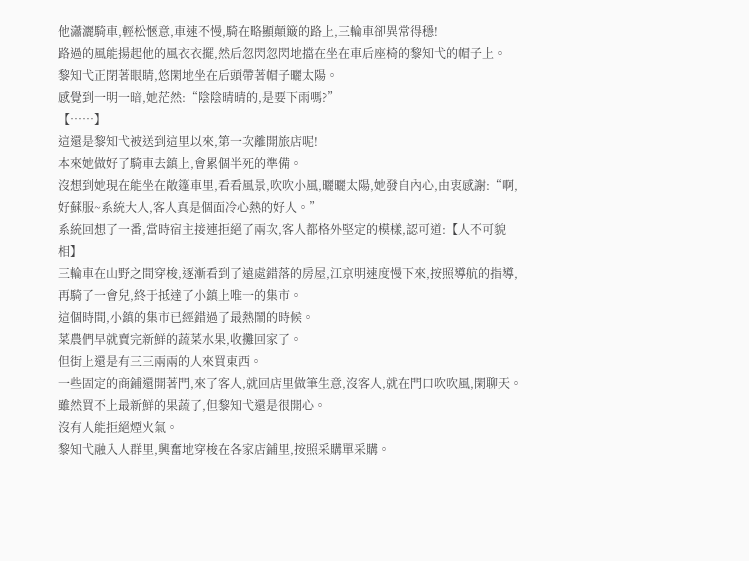他瀟灑騎車,輕松愜意,車速不慢,騎在略顯顛簸的路上,三輪車卻異常得穩!
路過的風能揚起他的風衣衣擺,然后忽閃忽閃地擋在坐在車后座椅的黎知弋的帽子上。
黎知弋正閉著眼睛,悠閑地坐在后頭帶著帽子曬太陽。
感覺到一明一暗,她茫然:“陰陰晴晴的,是要下雨嗎?”
【……】
這還是黎知弋被送到這里以來,第一次離開旅店呢!
本來她做好了騎車去鎮上,會累個半死的準備。
沒想到她現在能坐在敞篷車里,看看風景,吹吹小風,曬曬太陽,她發自內心,由衷感謝:“啊,好蘇服~系統大人,客人真是個面冷心熱的好人。”
系統回想了一番,當時宿主接連拒絕了兩次,客人都格外堅定的模樣,認可道:【人不可貌相】
三輪車在山野之間穿梭,逐漸看到了遠處錯落的房屋,江京明速度慢下來,按照導航的指導,再騎了一會兒,終于抵達了小鎮上唯一的集市。
這個時間,小鎮的集市已經錯過了最熱鬧的時候。
菜農們早就賣完新鮮的蔬菜水果,收攤回家了。
但街上還是有三三兩兩的人來買東西。
一些固定的商鋪還開著門,來了客人,就回店里做筆生意,沒客人,就在門口吹吹風,閑聊天。
雖然買不上最新鮮的果蔬了,但黎知弋還是很開心。
沒有人能拒絕煙火氣。
黎知弋融入人群里,興奮地穿梭在各家店鋪里,按照采購單采購。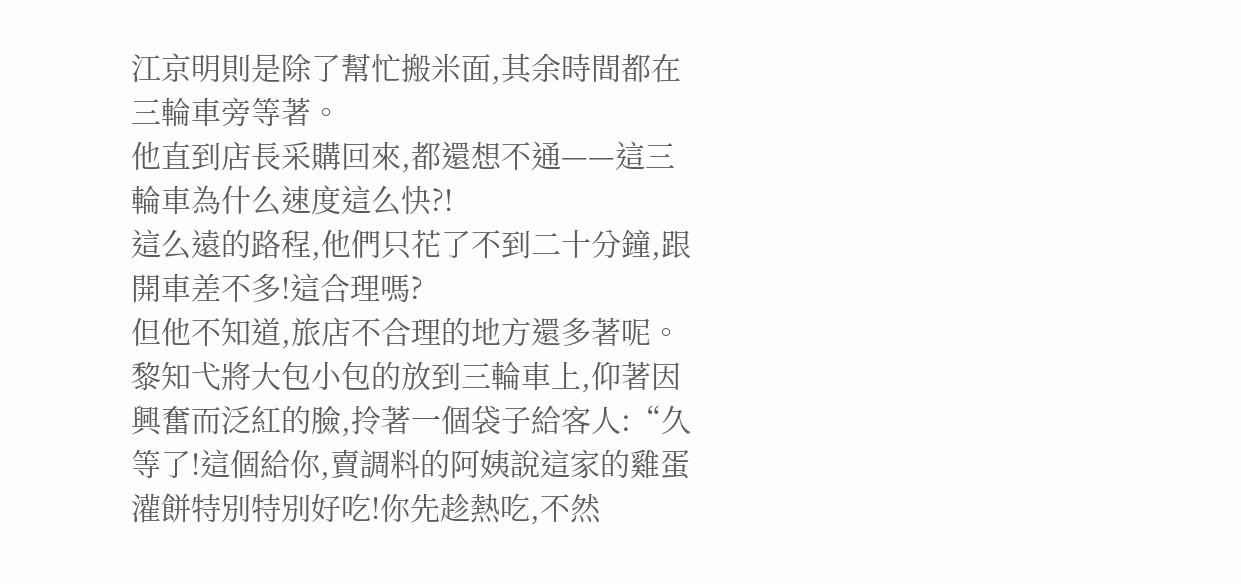江京明則是除了幫忙搬米面,其余時間都在三輪車旁等著。
他直到店長采購回來,都還想不通——這三輪車為什么速度這么快?!
這么遠的路程,他們只花了不到二十分鐘,跟開車差不多!這合理嗎?
但他不知道,旅店不合理的地方還多著呢。
黎知弋將大包小包的放到三輪車上,仰著因興奮而泛紅的臉,拎著一個袋子給客人:“久等了!這個給你,賣調料的阿姨說這家的雞蛋灌餅特別特別好吃!你先趁熱吃,不然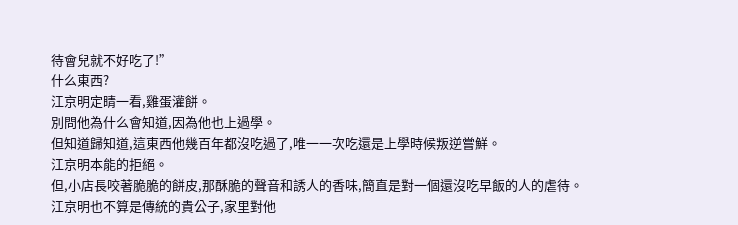待會兒就不好吃了!”
什么東西?
江京明定睛一看,雞蛋灌餅。
別問他為什么會知道,因為他也上過學。
但知道歸知道,這東西他幾百年都沒吃過了,唯一一次吃還是上學時候叛逆嘗鮮。
江京明本能的拒絕。
但,小店長咬著脆脆的餅皮,那酥脆的聲音和誘人的香味,簡直是對一個還沒吃早飯的人的虐待。
江京明也不算是傳統的貴公子,家里對他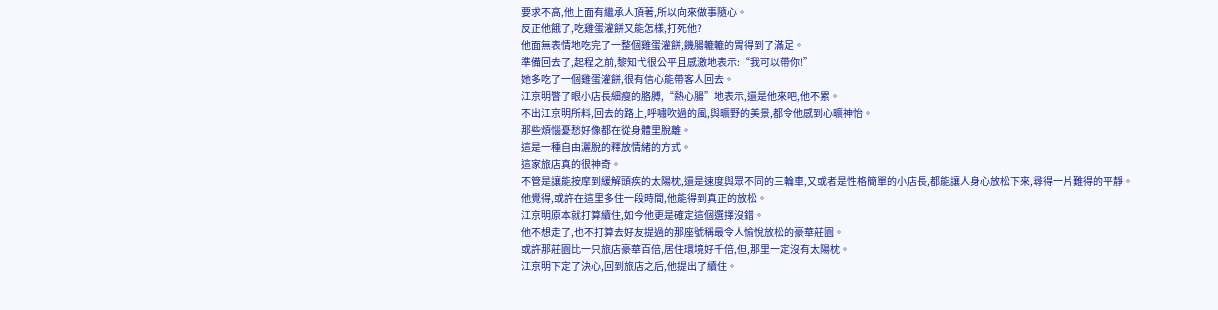要求不高,他上面有繼承人頂著,所以向來做事隨心。
反正他餓了,吃雞蛋灌餅又能怎樣,打死他?
他面無表情地吃完了一整個雞蛋灌餅,饑腸轆轆的胃得到了滿足。
準備回去了,起程之前,黎知弋很公平且感激地表示:“我可以帶你!”
她多吃了一個雞蛋灌餅,很有信心能帶客人回去。
江京明瞥了眼小店長細瘦的胳膊,“熱心腸”地表示,還是他來吧,他不累。
不出江京明所料,回去的路上,呼嘯吹過的風,與曠野的美景,都令他感到心曠神怡。
那些煩惱憂愁好像都在從身體里脫離。
這是一種自由灑脫的釋放情緒的方式。
這家旅店真的很神奇。
不管是讓能按摩到緩解頭疾的太陽枕,還是速度與眾不同的三輪車,又或者是性格簡單的小店長,都能讓人身心放松下來,尋得一片難得的平靜。
他覺得,或許在這里多住一段時間,他能得到真正的放松。
江京明原本就打算續住,如今他更是確定這個選擇沒錯。
他不想走了,也不打算去好友提過的那座號稱最令人愉悅放松的豪華莊園。
或許那莊園比一只旅店豪華百倍,居住環境好千倍,但,那里一定沒有太陽枕。
江京明下定了決心,回到旅店之后,他提出了續住。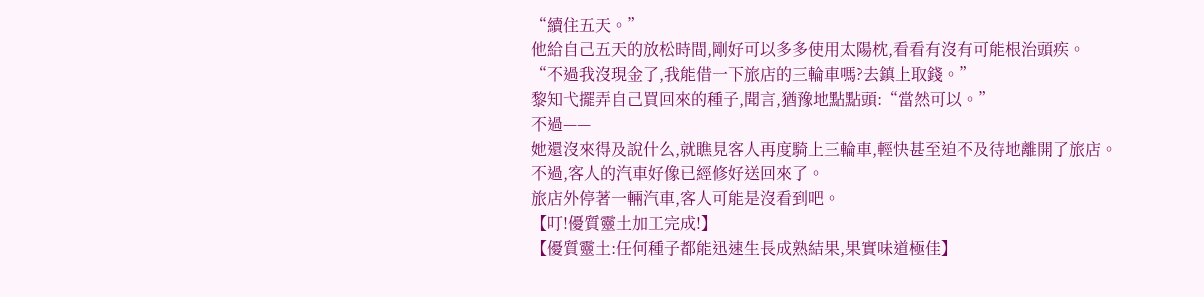“續住五天。”
他給自己五天的放松時間,剛好可以多多使用太陽枕,看看有沒有可能根治頭疾。
“不過我沒現金了,我能借一下旅店的三輪車嗎?去鎮上取錢。”
黎知弋擺弄自己買回來的種子,聞言,猶豫地點點頭:“當然可以。”
不過——
她還沒來得及說什么,就瞧見客人再度騎上三輪車,輕快甚至迫不及待地離開了旅店。
不過,客人的汽車好像已經修好送回來了。
旅店外停著一輛汽車,客人可能是沒看到吧。
【叮!優質靈土加工完成!】
【優質靈土:任何種子都能迅速生長成熟結果,果實味道極佳】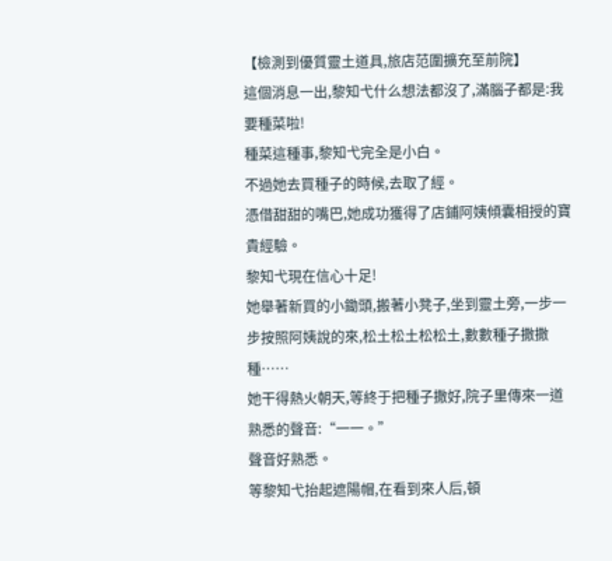【檢測到優質靈土道具,旅店范圍擴充至前院】
這個消息一出,黎知弋什么想法都沒了,滿腦子都是:我要種菜啦!
種菜這種事,黎知弋完全是小白。
不過她去買種子的時候,去取了經。
憑借甜甜的嘴巴,她成功獲得了店鋪阿姨傾囊相授的寶貴經驗。
黎知弋現在信心十足!
她舉著新買的小鋤頭,搬著小凳子,坐到靈土旁,一步一步按照阿姨說的來,松土松土松松土,數數種子撒撒種……
她干得熱火朝天,等終于把種子撒好,院子里傳來一道熟悉的聲音:“一一。”
聲音好熟悉。
等黎知弋抬起遮陽帽,在看到來人后,頓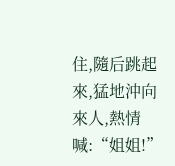住,隨后跳起來,猛地沖向來人,熱情喊:“姐姐!”